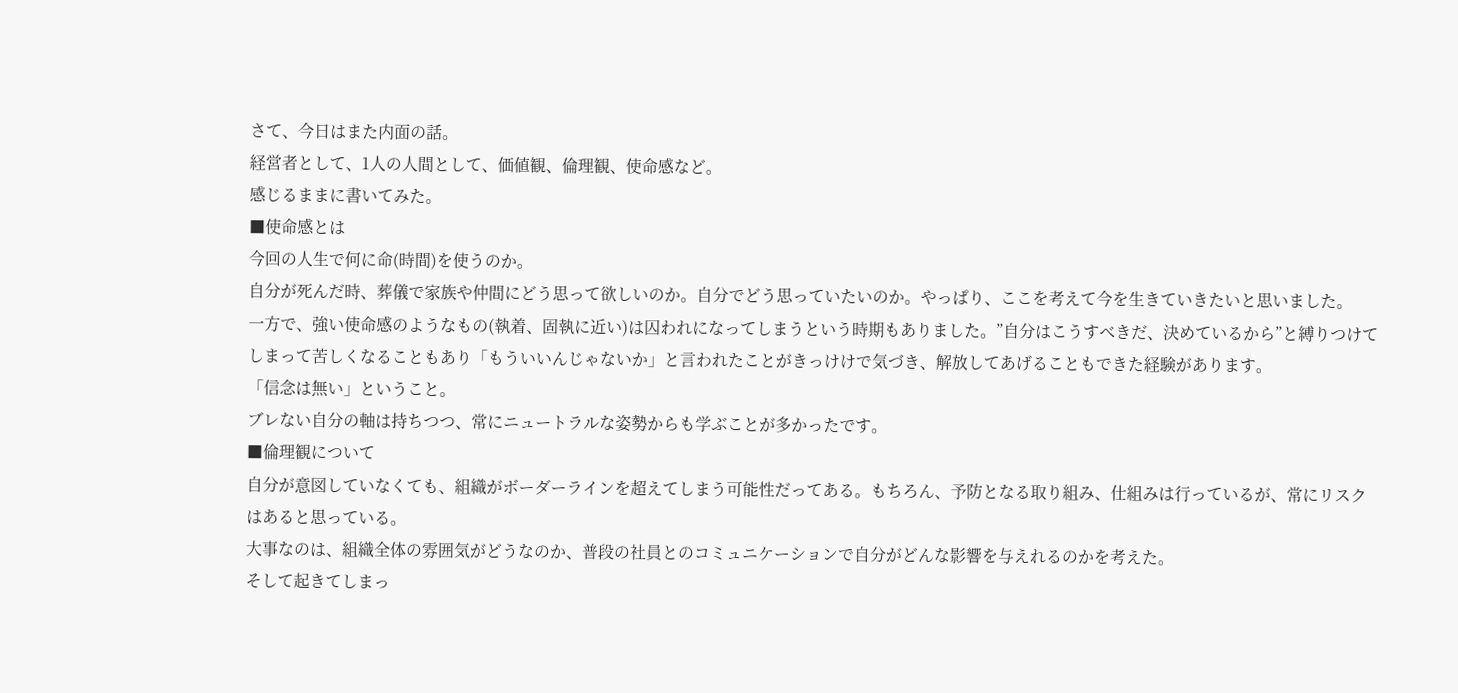さて、今日はまた内面の話。
経営者として、1人の人間として、価値観、倫理観、使命感など。
感じるままに書いてみた。
■使命感とは
今回の人生で何に命(時間)を使うのか。
自分が死んだ時、葬儀で家族や仲間にどう思って欲しいのか。自分でどう思っていたいのか。やっぱり、ここを考えて今を生きていきたいと思いました。
一方で、強い使命感のようなもの(執着、固執に近い)は囚われになってしまうという時期もありました。”自分はこうすべきだ、決めているから”と縛りつけてしまって苦しくなることもあり「もういいんじゃないか」と言われたことがきっけけで気づき、解放してあげることもできた経験があります。
「信念は無い」ということ。
ブレない自分の軸は持ちつつ、常にニュートラルな姿勢からも学ぶことが多かったです。
■倫理観について
自分が意図していなくても、組織がボーダーラインを超えてしまう可能性だってある。もちろん、予防となる取り組み、仕組みは行っているが、常にリスクはあると思っている。
大事なのは、組織全体の雰囲気がどうなのか、普段の社員とのコミュニケーションで自分がどんな影響を与えれるのかを考えた。
そして起きてしまっ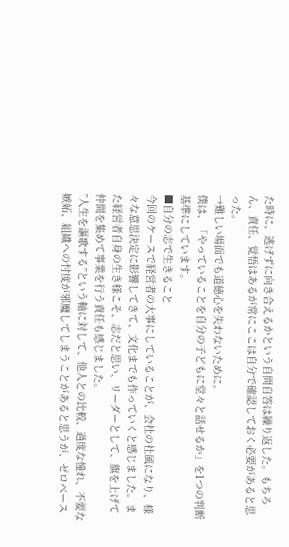た時に、逃げずに向き合えるかという自問自答は繰り返した。もちろん、責任、覚悟はあるが常にここは自分で確認しておく必要があると思った。
→難しい場面でも道徳心を失わないために。
僕は、「やっていることを自分の子どもに堂々と話せるか」を1つの判断基準にしています。
■自分の志で生きること
今回のケースで経営者の大事にしていることが、会社の社風になり、様々な意思決定に影響してきて、文化までも作っていくと感じました。また経営者自身の生き様こそ、志だと思い、リーダーとして、旗を上げて仲間を集めて事業を行う責任も感じました。
”人生を謳歌する”という軸に対して、他人との比較、過度な憧れ、不要な嫉妬、組織への忖度が邪魔してしまうことがあると思うが、ゼロベース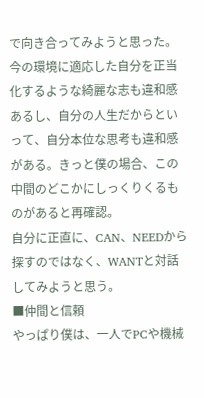で向き合ってみようと思った。
今の環境に適応した自分を正当化するような綺麗な志も違和感あるし、自分の人生だからといって、自分本位な思考も違和感がある。きっと僕の場合、この中間のどこかにしっくりくるものがあると再確認。
自分に正直に、CAN、NEEDから探すのではなく、WANTと対話してみようと思う。
■仲間と信頼
やっぱり僕は、一人でPCや機械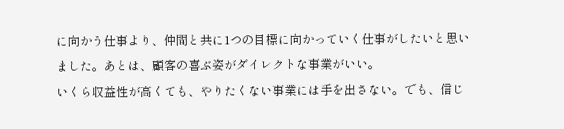に向かう仕事より、仲間と共に1つの目標に向かっていく仕事がしたいと思いました。あとは、顧客の喜ぶ姿がダイレクトな事業がいい。
いくら収益性が高くても、やりたくない事業には手を出さない。でも、信じ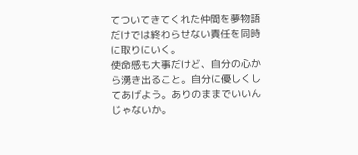てついてきてくれた仲間を夢物語だけでは終わらせない責任を同時に取りにいく。
使命感も大事だけど、自分の心から湧き出ること。自分に優しくしてあげよう。ありのままでいいんじゃないか。